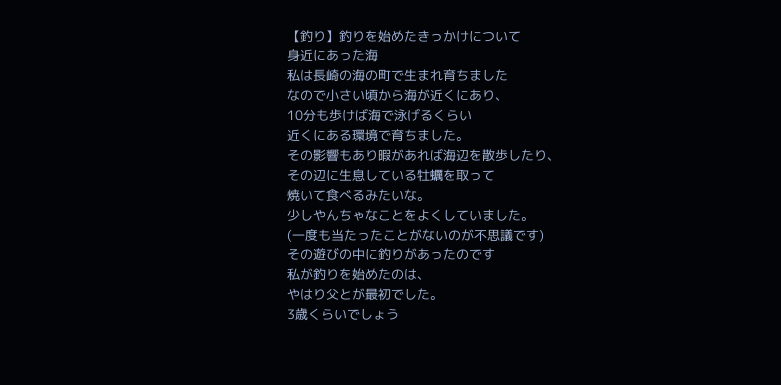【釣り】釣りを始めたきっかけについて
身近にあった海
私は長崎の海の町で生まれ育ちました
なので小さい頃から海が近くにあり、
10分も歩けば海で泳げるくらい
近くにある環境で育ちました。
その影響もあり暇があれば海辺を散歩したり、
その辺に生息している牡蠣を取って
焼いて食べるみたいな。
少しやんちゃなことをよくしていました。
(一度も当たったことがないのが不思議です)
その遊びの中に釣りがあったのです
私が釣りを始めたのは、
やはり父とが最初でした。
3歳くらいでしょう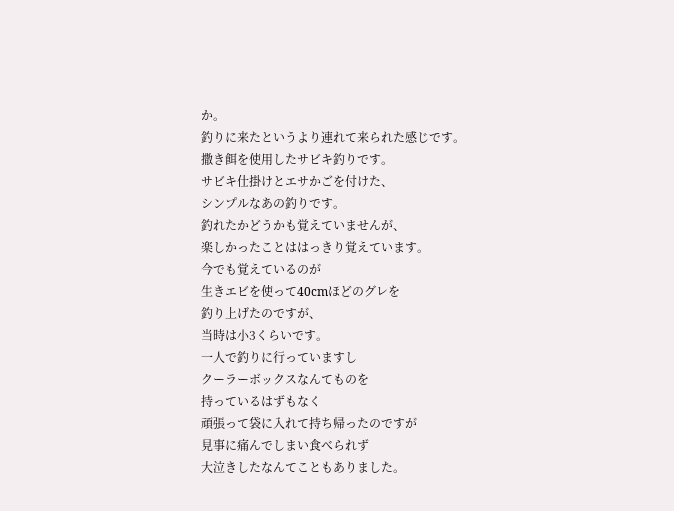か。
釣りに来たというより連れて来られた感じです。
撒き餌を使用したサビキ釣りです。
サビキ仕掛けとエサかごを付けた、
シンプルなあの釣りです。
釣れたかどうかも覚えていませんが、
楽しかったことははっきり覚えています。
今でも覚えているのが
生きエビを使って40cmほどのグレを
釣り上げたのですが、
当時は小3くらいです。
一人で釣りに行っていますし
クーラーボックスなんてものを
持っているはずもなく
頑張って袋に入れて持ち帰ったのですが
見事に痛んでしまい食べられず
大泣きしたなんてこともありました。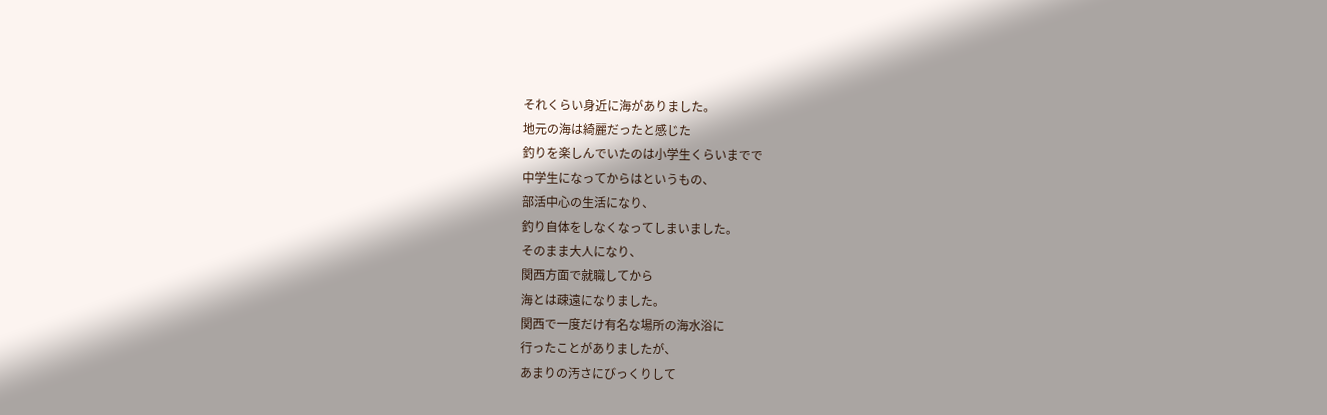それくらい身近に海がありました。
地元の海は綺麗だったと感じた
釣りを楽しんでいたのは小学生くらいまでで
中学生になってからはというもの、
部活中心の生活になり、
釣り自体をしなくなってしまいました。
そのまま大人になり、
関西方面で就職してから
海とは疎遠になりました。
関西で一度だけ有名な場所の海水浴に
行ったことがありましたが、
あまりの汚さにびっくりして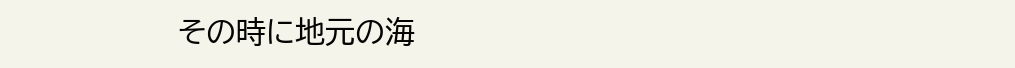その時に地元の海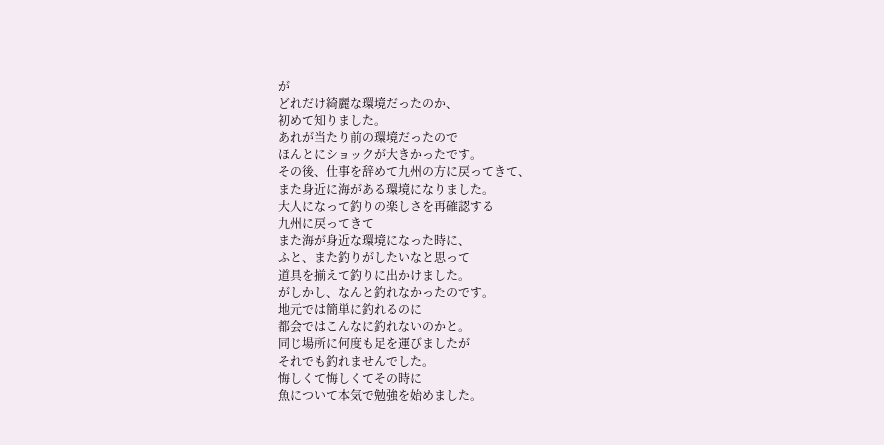が
どれだけ綺麗な環境だったのか、
初めて知りました。
あれが当たり前の環境だったので
ほんとにショックが大きかったです。
その後、仕事を辞めて九州の方に戻ってきて、
また身近に海がある環境になりました。
大人になって釣りの楽しさを再確認する
九州に戻ってきて
また海が身近な環境になった時に、
ふと、また釣りがしたいなと思って
道具を揃えて釣りに出かけました。
がしかし、なんと釣れなかったのです。
地元では簡単に釣れるのに
都会ではこんなに釣れないのかと。
同じ場所に何度も足を運びましたが
それでも釣れませんでした。
悔しくて悔しくてその時に
魚について本気で勉強を始めました。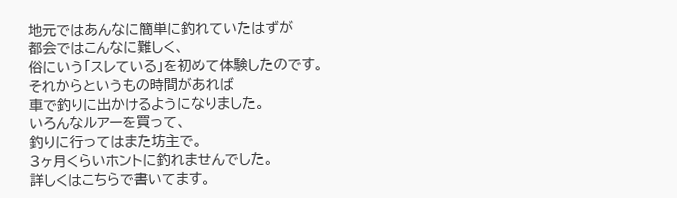地元ではあんなに簡単に釣れていたはずが
都会ではこんなに難しく、
俗にいう「スレている」を初めて体験したのです。
それからというもの時間があれば
車で釣りに出かけるようになりました。
いろんなルアーを買って、
釣りに行ってはまた坊主で。
3ヶ月くらいホントに釣れませんでした。
詳しくはこちらで書いてます。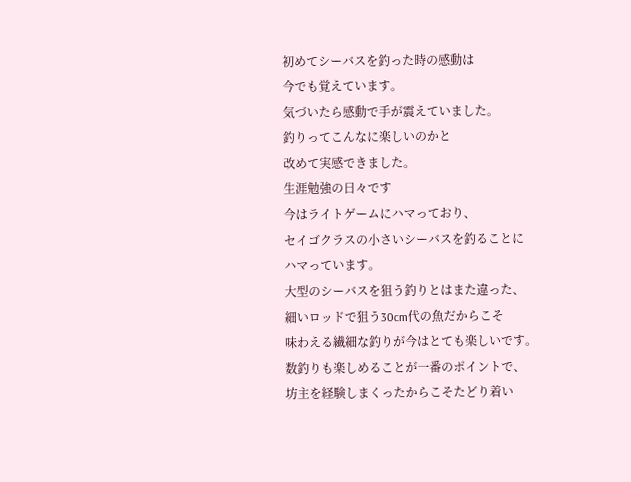初めてシーバスを釣った時の感動は
今でも覚えています。
気づいたら感動で手が震えていました。
釣りってこんなに楽しいのかと
改めて実感できました。
生涯勉強の日々です
今はライトゲームにハマっており、
セイゴクラスの小さいシーバスを釣ることに
ハマっています。
大型のシーバスを狙う釣りとはまた違った、
細いロッドで狙う30cm代の魚だからこそ
味わえる繊細な釣りが今はとても楽しいです。
数釣りも楽しめることが一番のポイントで、
坊主を経験しまくったからこそたどり着い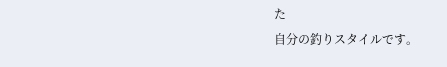た
自分の釣りスタイルです。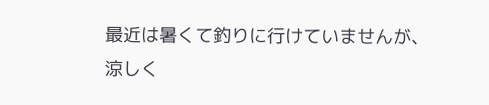最近は暑くて釣りに行けていませんが、
涼しく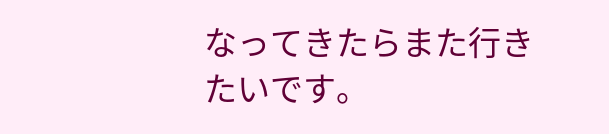なってきたらまた行きたいです。